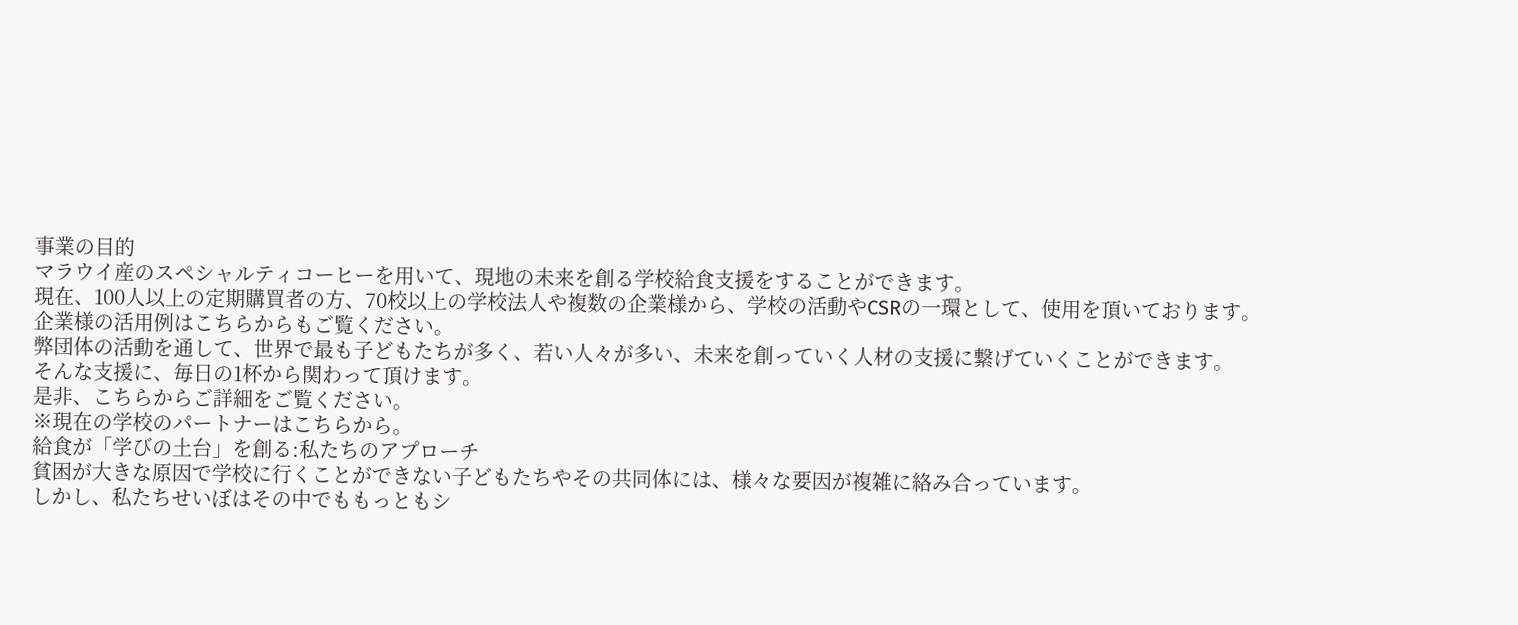事業の目的
マラウイ産のスペシャルティコーヒーを用いて、現地の未来を創る学校給食支援をすることができます。
現在、100人以上の定期購買者の方、70校以上の学校法人や複数の企業様から、学校の活動やCSRの一環として、使用を頂いております。
企業様の活用例はこちらからもご覧ください。
弊団体の活動を通して、世界で最も子どもたちが多く、若い人々が多い、未来を創っていく人材の支援に繋げていくことができます。
そんな支援に、毎日の1杯から関わって頂けます。
是非、こちらからご詳細をご覧ください。
※現在の学校のパートナーはこちらから。
給食が「学びの土台」を創る:私たちのアプローチ
貧困が大きな原因で学校に行くことができない子どもたちやその共同体には、様々な要因が複雑に絡み合っています。
しかし、私たちせいぼはその中でももっともシ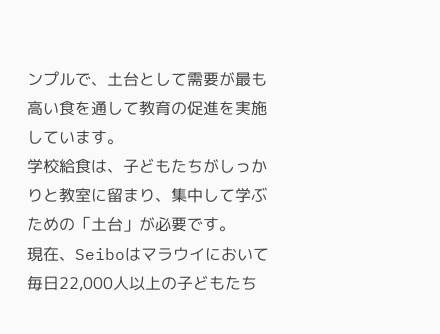ンプルで、土台として需要が最も高い食を通して教育の促進を実施しています。
学校給食は、子どもたちがしっかりと教室に留まり、集中して学ぶための「土台」が必要です。
現在、Seiboはマラウイにおいて毎日22,000人以上の子どもたち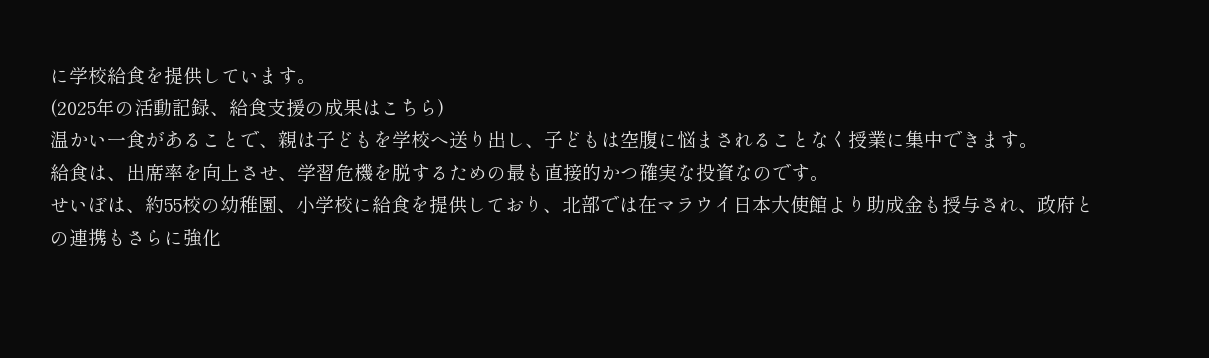に学校給食を提供しています。
(2025年の活動記録、給食支援の成果はこちら)
温かい一食があることで、親は子どもを学校へ送り出し、子どもは空腹に悩まされることなく授業に集中できます。
給食は、出席率を向上させ、学習危機を脱するための最も直接的かつ確実な投資なのです。
せいぼは、約55校の幼稚園、小学校に給食を提供しており、北部では在マラウイ日本大使館より助成金も授与され、政府との連携もさらに強化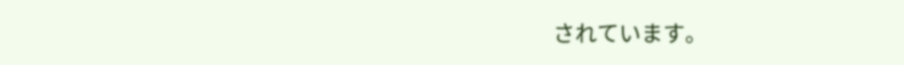されています。